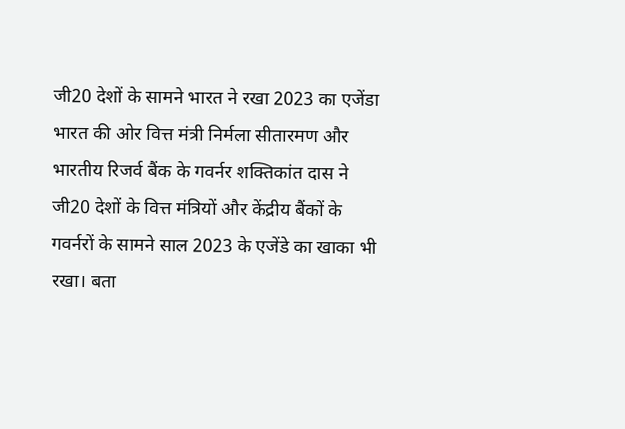जी20 देशों के सामने भारत ने रखा 2023 का एजेंडा
भारत की ओर वित्त मंत्री निर्मला सीतारमण और भारतीय रिजर्व बैंक के गवर्नर शक्तिकांत दास ने जी20 देशों के वित्त मंत्रियों और केंद्रीय बैंकों के गवर्नरों के सामने साल 2023 के एजेंडे का खाका भी रखा। बता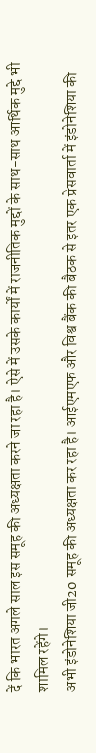दें कि भारत अगले साल इस समूह की अध्यक्षता करने जा रहा है। ऐसे में उसके कार्यों में राजनीतिक मुद्दों के साथ-साथ आर्थिक मुद्दे भी शामिल रहेंगे।
अभी इंडोनेशिया जी20 समूह की अध्यक्षता कर रहा है। आईएमएफ और विश्व बैंक की बैठक से इतर एक प्रेसवार्ता में इंडोनेशिया की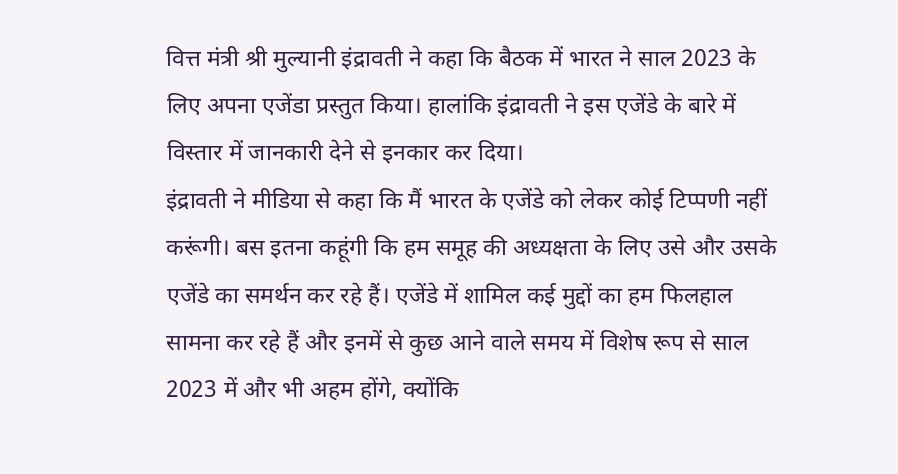वित्त मंत्री श्री मुल्यानी इंद्रावती ने कहा कि बैठक में भारत ने साल 2023 के लिए अपना एजेंडा प्रस्तुत किया। हालांकि इंद्रावती ने इस एजेंडे के बारे में विस्तार में जानकारी देने से इनकार कर दिया।
इंद्रावती ने मीडिया से कहा कि मैं भारत के एजेंडे को लेकर कोई टिप्पणी नहीं करूंगी। बस इतना कहूंगी कि हम समूह की अध्यक्षता के लिए उसे और उसके एजेंडे का समर्थन कर रहे हैं। एजेंडे में शामिल कई मुद्दों का हम फिलहाल सामना कर रहे हैं और इनमें से कुछ आने वाले समय में विशेष रूप से साल 2023 में और भी अहम होंगे, क्योंकि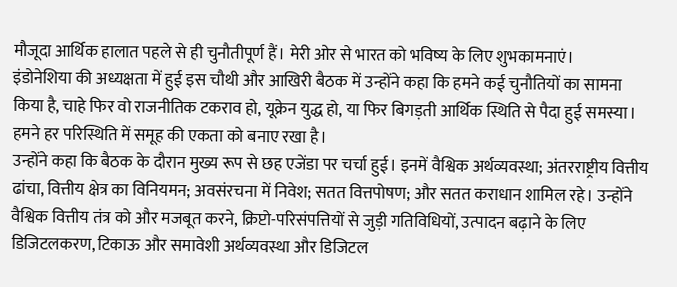मौजूदा आर्थिक हालात पहले से ही चुनौतीपूर्ण हैं। मेरी ओर से भारत को भविष्य के लिए शुभकामनाएं।
इंडोनेशिया की अध्यक्षता में हुई इस चौथी और आखिरी बैठक में उन्होंने कहा कि हमने कई चुनौतियों का सामना किया है, चाहे फिर वो राजनीतिक टकराव हो, यूक्रेन युद्ध हो, या फिर बिगड़ती आर्थिक स्थिति से पैदा हुई समस्या। हमने हर परिस्थिति में समूह की एकता को बनाए रखा है।
उन्होंने कहा कि बैठक के दौरान मुख्य रूप से छह एजेंडा पर चर्चा हुई। इनमें वैश्विक अर्थव्यवस्था; अंतरराष्ट्रीय वित्तीय ढांचा, वित्तीय क्षेत्र का विनियमन; अवसंरचना में निवेश; सतत वित्तपोषण; और सतत कराधान शामिल रहे। उन्होंने वैश्विक वित्तीय तंत्र को और मजबूत करने, क्रिप्टो-परिसंपत्तियों से जुड़ी गतिविधियों, उत्पादन बढ़ाने के लिए डिजिटलकरण, टिकाऊ और समावेशी अर्थव्यवस्था और डिजिटल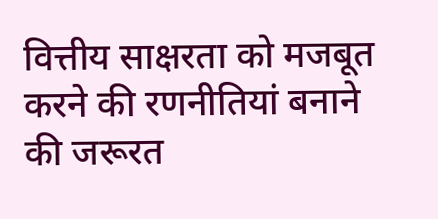वित्तीय साक्षरता को मजबूत करने की रणनीतियां बनाने की जरूरत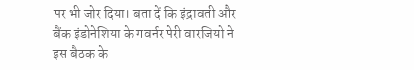पर भी जोर दिया। बता दें कि इंद्रावती और बैंक इंडोनेशिया के गवर्नर पेरी वारजियो ने इस बैठक के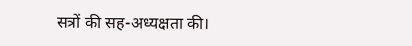सत्रों की सह-अध्यक्षता की।